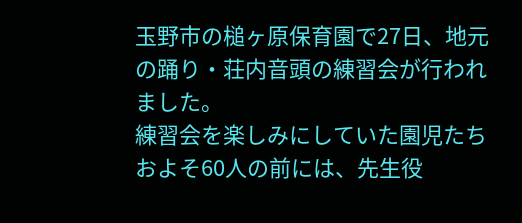玉野市の槌ヶ原保育園で27日、地元の踊り・荘内音頭の練習会が行われました。
練習会を楽しみにしていた園児たちおよそ60人の前には、先生役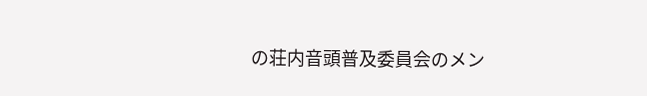の荘内音頭普及委員会のメン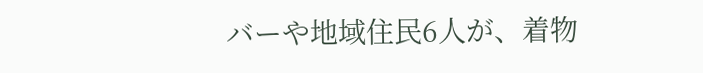バーや地域住民6人が、着物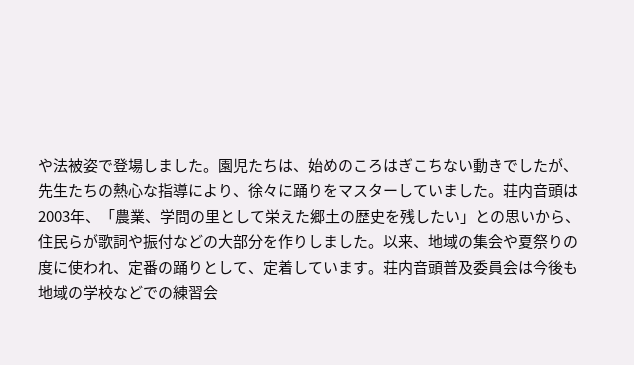や法被姿で登場しました。園児たちは、始めのころはぎこちない動きでしたが、先生たちの熱心な指導により、徐々に踊りをマスターしていました。荘内音頭は2003年、「農業、学問の里として栄えた郷土の歴史を残したい」との思いから、住民らが歌詞や振付などの大部分を作りしました。以来、地域の集会や夏祭りの度に使われ、定番の踊りとして、定着しています。荘内音頭普及委員会は今後も地域の学校などでの練習会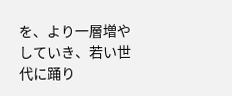を、より一層増やしていき、若い世代に踊り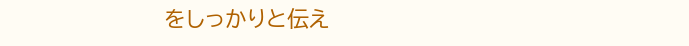をしっかりと伝え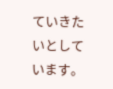ていきたいとしています。